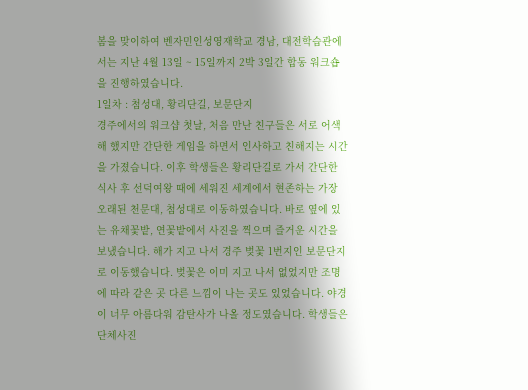봄을 맞이하여 벤자민인성영재학교 경남, 대전학습관에서는 지난 4월 13일 ~ 15일까지 2박 3일간 합동 워크숍을 진행하였습니다.
1일차 : 첨성대, 황리단길, 보문단지
경주에서의 워크샵 첫날, 처음 만난 친구들은 서로 어색해 했지만 간단한 게임을 하면서 인사하고 친해지는 시간을 가졌습니다. 이후 학생들은 황리단길로 가서 간단한 식사 후 선덕여왕 때에 세워진 세계에서 현존하는 가장 오래된 천문대, 첨성대로 이동하였습니다. 바로 옆에 있는 유채꽃밭, 연꽃밭에서 사진을 찍으며 즐거운 시간을 보냈습니다. 해가 지고 나서 경주 벚꽃 1번지인 보문단지로 이동했습니다. 벚꽃은 이미 지고 나서 없었지만 조명에 따라 같은 곳 다른 느낌이 나는 곳도 있었습니다. 야경이 너무 아름다워 감탄사가 나올 정도였습니다. 학생들은 단체사진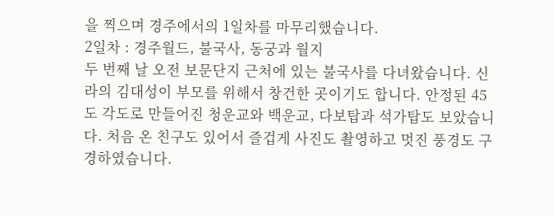을 찍으며 경주에서의 1일차를 마무리했습니다.
2일차 : 경주월드, 불국사, 동궁과 월지
두 번째 날 오전 보문단지 근처에 있는 불국사를 다녀왔습니다. 신라의 김대성이 부모를 위해서 창건한 곳이기도 합니다. 안정된 45도 각도로 만들어진 청운교와 백운교, 다보탑과 석가탑도 보았습니다. 처음 온 친구도 있어서 즐겁게 사진도 촬영하고 멋진 풍경도 구경하였습니다.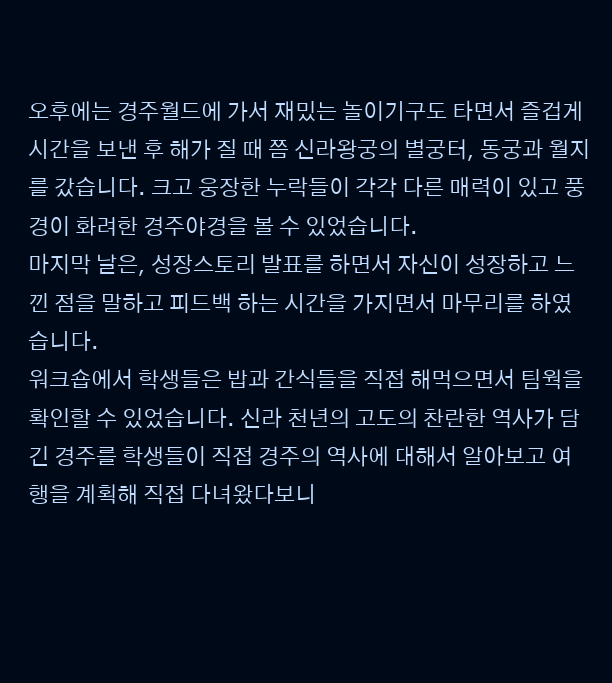오후에는 경주월드에 가서 재밌는 놀이기구도 타면서 즐겁게 시간을 보낸 후 해가 질 때 쯤 신라왕궁의 별궁터, 동궁과 월지를 갔습니다. 크고 웅장한 누락들이 각각 다른 매력이 있고 풍경이 화려한 경주야경을 볼 수 있었습니다.
마지막 날은, 성장스토리 발표를 하면서 자신이 성장하고 느낀 점을 말하고 피드백 하는 시간을 가지면서 마무리를 하였습니다.
워크숍에서 학생들은 밥과 간식들을 직접 해먹으면서 팀웍을 확인할 수 있었습니다. 신라 천년의 고도의 찬란한 역사가 담긴 경주를 학생들이 직접 경주의 역사에 대해서 알아보고 여행을 계획해 직접 다녀왔다보니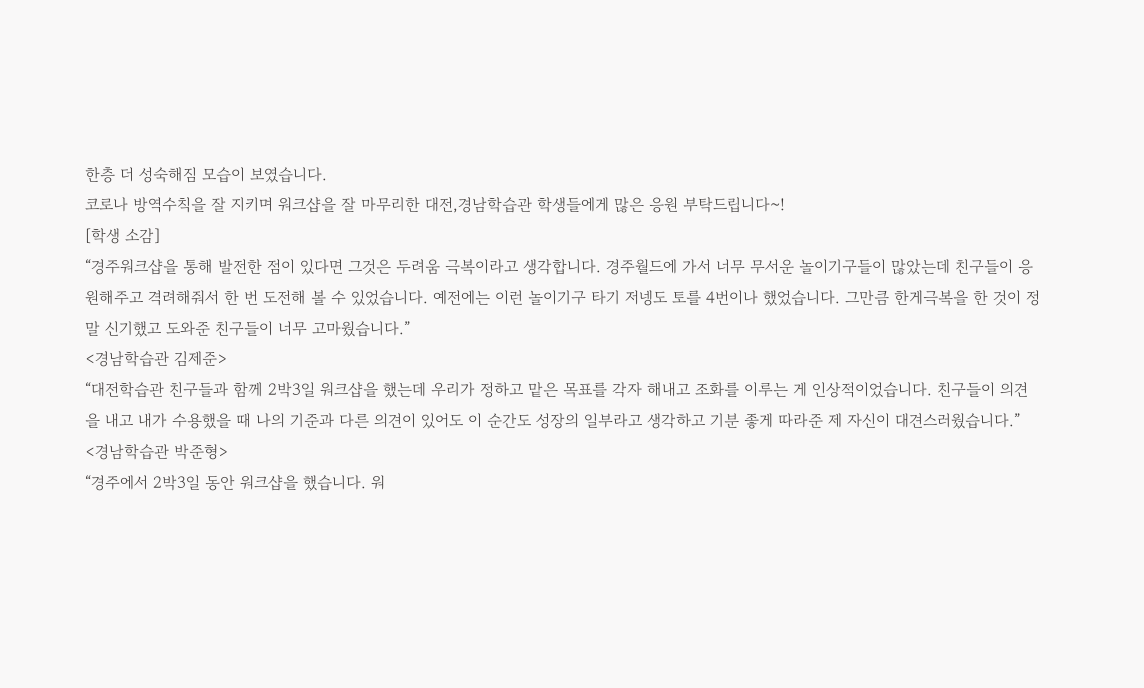한층 더 성숙해짐 모습이 보였습니다.
코로나 방역수칙을 잘 지키며 워크샵을 잘 마무리한 대전,경남학습관 학생들에게 많은 응원 부탁드립니다~!
[학생 소감]
“경주워크샵을 통해 발전한 점이 있다면 그것은 두려움 극복이라고 생각합니다. 경주월드에 가서 너무 무서운 놀이기구들이 많았는데 친구들이 응원해주고 격려해줘서 한 번 도전해 볼 수 있었습니다. 예전에는 이런 놀이기구 타기 저넹도 토를 4번이나 했었습니다. 그만큼 한게극복을 한 것이 정말 신기했고 도와준 친구들이 너무 고마웠습니다.”
<경남학습관 김제준>
“대전학습관 친구들과 함께 2박3일 워크샵을 했는데 우리가 정하고 맡은 목표를 각자 해내고 조화를 이루는 게 인상적이었습니다. 친구들이 의견을 내고 내가 수용했을 때 나의 기준과 다른 의견이 있어도 이 순간도 성장의 일부라고 생각하고 기분 좋게 따라준 제 자신이 대견스러웠습니다.”
<경남학습관 박준형>
“경주에서 2박3일 동안 워크샵을 했습니다. 워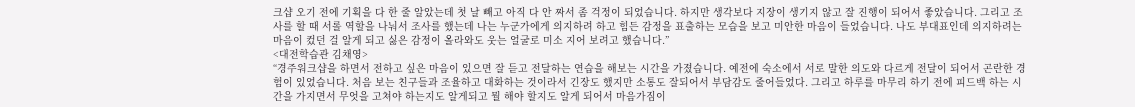크샵 오기 전에 기획을 다 한 줄 알았는데 첫 날 빼고 아직 다 안 짜서 좀 걱정이 되었습니다. 하지만 생각보다 지장이 생기지 않고 잘 진행이 되어서 좋았습니다. 그리고 조사를 할 때 서롤 역할을 나눠서 조사를 했는데 나는 누군가에게 의지하려 하고 힘든 감정을 표출하는 모습을 보고 미안한 마음이 들었습니다. 나도 부대표인데 의지하려는 마음이 컸던 걸 알게 되고 싫은 감정이 올라와도 웃는 얼굴로 미소 지어 보려고 했습니다.”
<대전학습관 김채영>
“경주워크샵을 하면서 전하고 싶은 마음이 있으면 잘 듣고 전달하는 연습을 해보는 시간을 가졌습니다. 예전에 숙소에서 서로 말한 의도와 다르게 전달이 되어서 곤란한 경험이 있었습니다. 처음 보는 친구들과 조율하고 대화하는 것이라서 긴장도 했지만 소통도 잘되어서 부담감도 줄어들었다. 그리고 하루를 마무리 하기 전에 피드백 하는 시간을 가지면서 무엇을 고쳐야 하는지도 알게되고 뭘 해야 할지도 알게 되어서 마음가짐이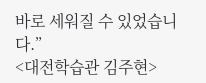바로 세워질 수 있었습니다.”
<대전학습관 김주현>